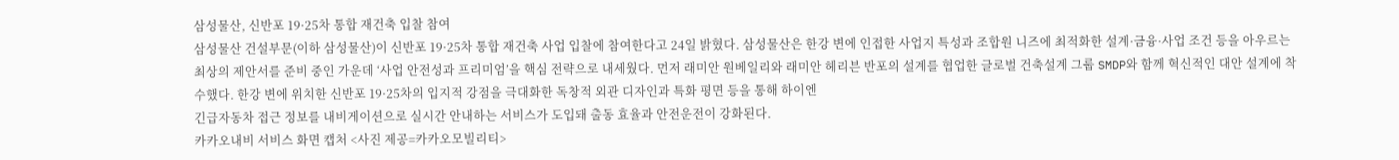삼성물산, 신반포 19·25차 통합 재건축 입찰 참여
삼성물산 건설부문(이하 삼성물산)이 신반포 19·25차 통합 재건축 사업 입찰에 참여한다고 24일 밝혔다. 삼성물산은 한강 변에 인접한 사업지 특성과 조합원 니즈에 최적화한 설계·금융·사업 조건 등을 아우르는 최상의 제안서를 준비 중인 가운데 ‘사업 안전성과 프리미엄’을 핵심 전략으로 내세웠다. 먼저 래미안 원베일리와 래미안 헤리븐 반포의 설계를 협업한 글로벌 건축설계 그룹 SMDP와 함께 혁신적인 대안 설계에 착수했다. 한강 변에 위치한 신반포 19·25차의 입지적 강점을 극대화한 독창적 외관 디자인과 특화 평면 등을 통해 하이엔
긴급자동차 접근 정보를 내비게이션으로 실시간 안내하는 서비스가 도입돼 출동 효율과 안전운전이 강화된다.
카카오내비 서비스 화면 캡처 <사진 제공=카카오모빌리티>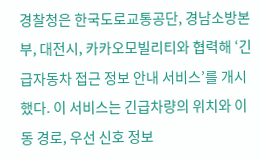경찰청은 한국도로교통공단, 경남소방본부, 대전시, 카카오모빌리티와 협력해 ‘긴급자동차 접근 정보 안내 서비스’를 개시했다. 이 서비스는 긴급차량의 위치와 이동 경로, 우선 신호 정보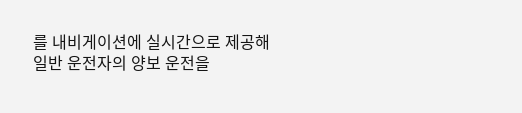를 내비게이션에 실시간으로 제공해 일반 운전자의 양보 운전을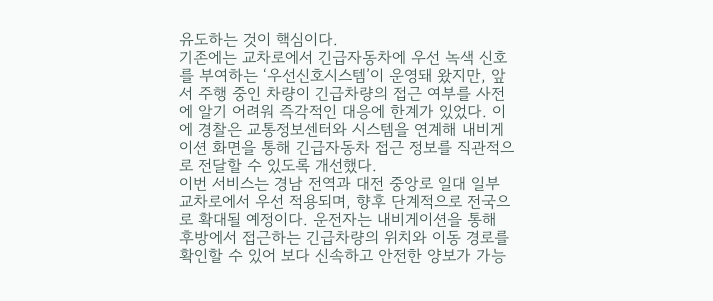유도하는 것이 핵심이다.
기존에는 교차로에서 긴급자동차에 우선 녹색 신호를 부여하는 ‘우선신호시스템’이 운영돼 왔지만, 앞서 주행 중인 차량이 긴급차량의 접근 여부를 사전에 알기 어려워 즉각적인 대응에 한계가 있었다. 이에 경찰은 교통정보센터와 시스템을 연계해 내비게이션 화면을 통해 긴급자동차 접근 정보를 직관적으로 전달할 수 있도록 개선했다.
이번 서비스는 경남 전역과 대전 중앙로 일대 일부 교차로에서 우선 적용되며, 향후 단계적으로 전국으로 확대될 예정이다. 운전자는 내비게이션을 통해 후방에서 접근하는 긴급차량의 위치와 이동 경로를 확인할 수 있어 보다 신속하고 안전한 양보가 가능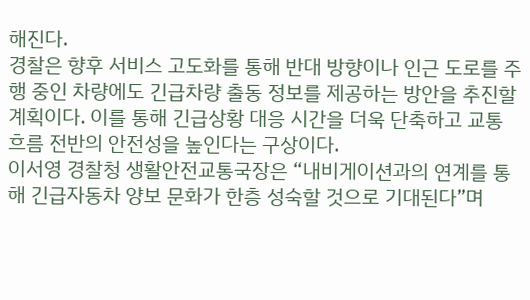해진다.
경찰은 향후 서비스 고도화를 통해 반대 방향이나 인근 도로를 주행 중인 차량에도 긴급차량 출동 정보를 제공하는 방안을 추진할 계획이다. 이를 통해 긴급상황 대응 시간을 더욱 단축하고 교통 흐름 전반의 안전성을 높인다는 구상이다.
이서영 경찰청 생활안전교통국장은 “내비게이션과의 연계를 통해 긴급자동차 양보 문화가 한층 성숙할 것으로 기대된다”며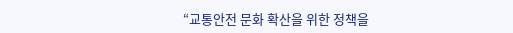“교통안전 문화 확산을 위한 정책을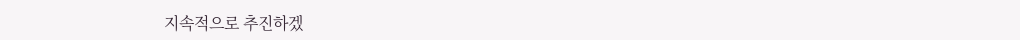지속적으로 추진하겠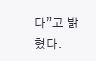다”고 밝혔다.